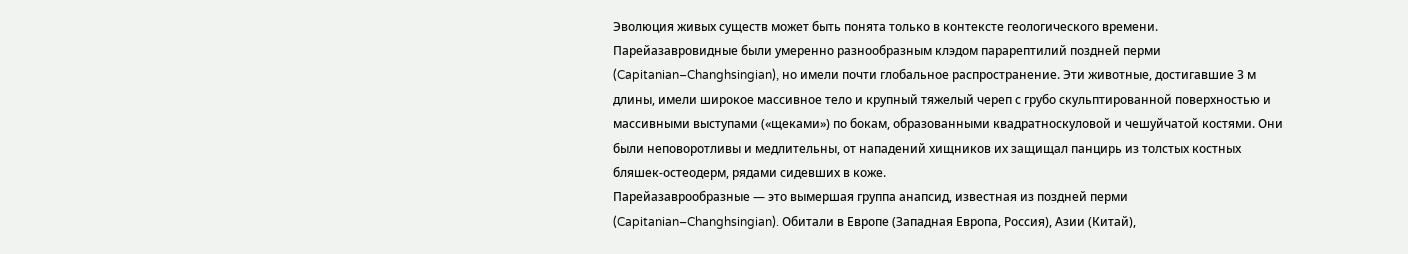Эволюция живых существ может быть понята только в контексте геологического времени.
Парейазавровидные были умеренно разнообразным клэдом парарептилий поздней перми (Capitanian–Changhsingian), но имели почти глобальное распространение. Эти животные, достигавшие 3 м длины, имели широкое массивное тело и крупный тяжелый череп с грубо скульптированной поверхностью и массивными выступами («щеками») по бокам, образованными квадратноскуловой и чешуйчатой костями. Они были неповоротливы и медлительны, от нападений хищников их защищал панцирь из толстых костных бляшек-остеодерм, рядами сидевших в коже.
Парейазаврообразные — это вымершая группа анапсид, известная из поздней перми (Capitanian–Changhsingian). Обитали в Европе (Западная Европа, Россия), Азии (Китай),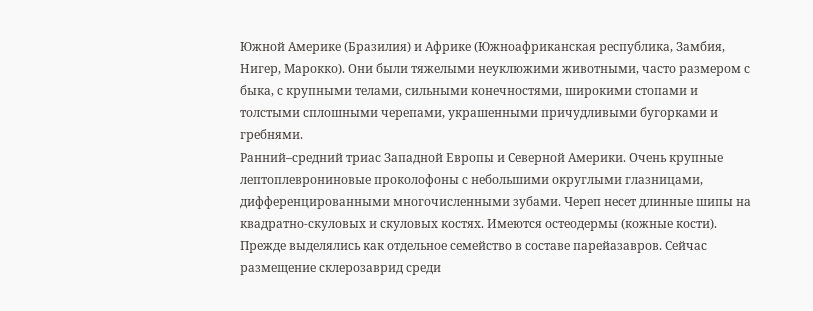Южной Америке (Бразилия) и Африке (Южноафриканская республика, Замбия, Нигер, Марокко). Они были тяжелыми неуклюжими животными, часто размером с быка, с крупными телами, сильными конечностями, широкими стопами и толстыми сплошными черепами, украшенными причудливыми бугорками и гребнями.
Ранний–средний триас Западной Европы и Северной Америки. Очень крупные лептоплеврониновые проколофоны с небольшими округлыми глазницами, дифференцированными многочисленными зубами. Череп несет длинные шипы на квадратно-скуловых и скуловых костях. Имеются остеодермы (кожные кости). Прежде выделялись как отдельное семейство в составе парейазавров. Сейчас размещение склерозаврид среди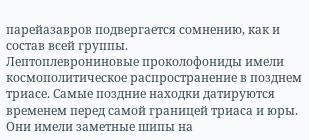парейазавров подвергается сомнению, как и состав всей группы.
Лептоплеврониновые проколофониды имели космополитическое распространение в позднем триасе. Самые поздние находки датируются временем перед самой границей триаса и юры. Они имели заметные шипы на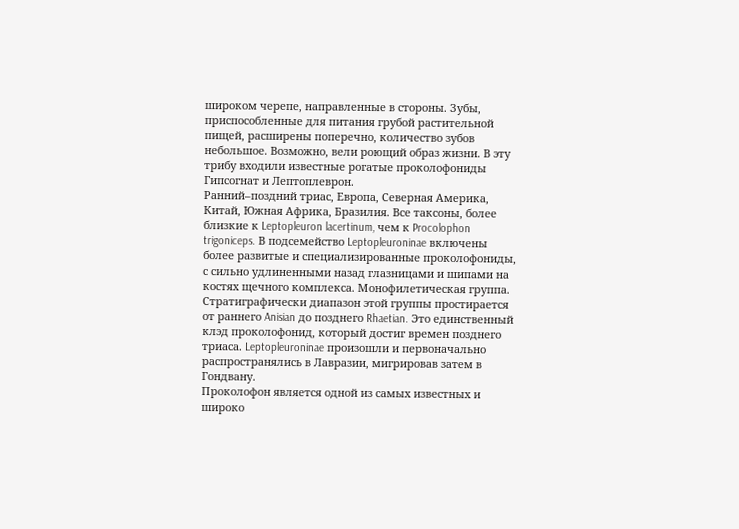широком черепе, направленные в стороны. Зубы, приспособленные для питания грубой растительной пищей, расширены поперечно, количество зубов небольшое. Возможно, вели роющий образ жизни. В эту трибу входили известные рогатые проколофониды Гипсогнат и Лептоплеврон.
Ранний–поздний триас, Европа, Северная Америка, Китай, Южная Африка, Бразилия. Все таксоны, более близкие к Leptopleuron lacertinum, чем к Procolophon trigoniceps. В подсемейство Leptopleuroninae включены более развитые и специализированные проколофониды, с сильно удлиненными назад глазницами и шипами на костях щечного комплекса. Монофилетическая группа. Стратиграфически диапазон этой группы простирается от раннего Anisian до позднего Rhaetian. Это единственный клэд проколофонид, который достиг времен позднего триаса. Leptopleuroninae произошли и первоначально распространялись в Лавразии, мигрировав затем в Гондвану.
Проколофон является одной из самых известных и широко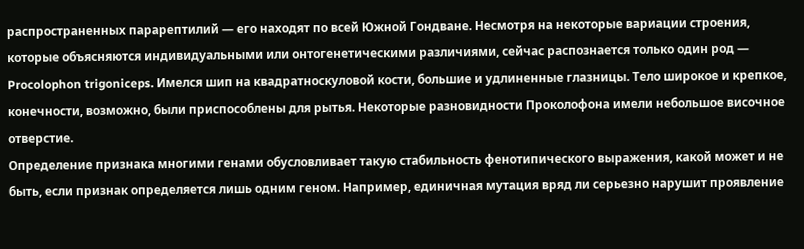распространенных парарептилий — его находят по всей Южной Гондване. Несмотря на некоторые вариации строения, которые объясняются индивидуальными или онтогенетическими различиями, сейчас распознается только один род — Procolophon trigoniceps. Имелся шип на квадратноскуловой кости, большие и удлиненные глазницы. Тело широкое и крепкое, конечности, возможно, были приспособлены для рытья. Некоторые разновидности Проколофона имели небольшое височное отверстие.
Определение признака многими генами обусловливает такую стабильность фенотипического выражения, какой может и не быть, если признак определяется лишь одним геном. Например, единичная мутация вряд ли серьезно нарушит проявление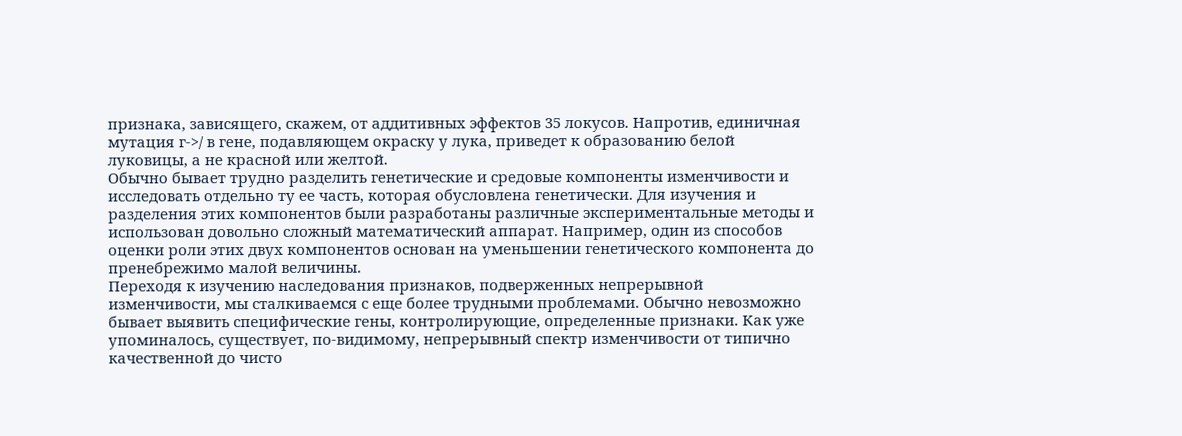признака, зависящего, скажем, от аддитивных эффектов 35 локусов. Напротив, единичная мутация г->/ в гене, подавляющем окраску у лука, приведет к образованию белой луковицы, а не красной или желтой.
Обычно бывает трудно разделить генетические и средовые компоненты изменчивости и исследовать отдельно ту ее часть, которая обусловлена генетически. Для изучения и разделения этих компонентов были разработаны различные экспериментальные методы и использован довольно сложный математический аппарат. Например, один из способов оценки роли этих двух компонентов основан на уменьшении генетического компонента до пренебрежимо малой величины.
Переходя к изучению наследования признаков, подверженных непрерывной изменчивости, мы сталкиваемся с еще более трудными проблемами. Обычно невозможно бывает выявить специфические гены, контролирующие, определенные признаки. Как уже упоминалось, существует, по-видимому, непрерывный спектр изменчивости от типично качественной до чисто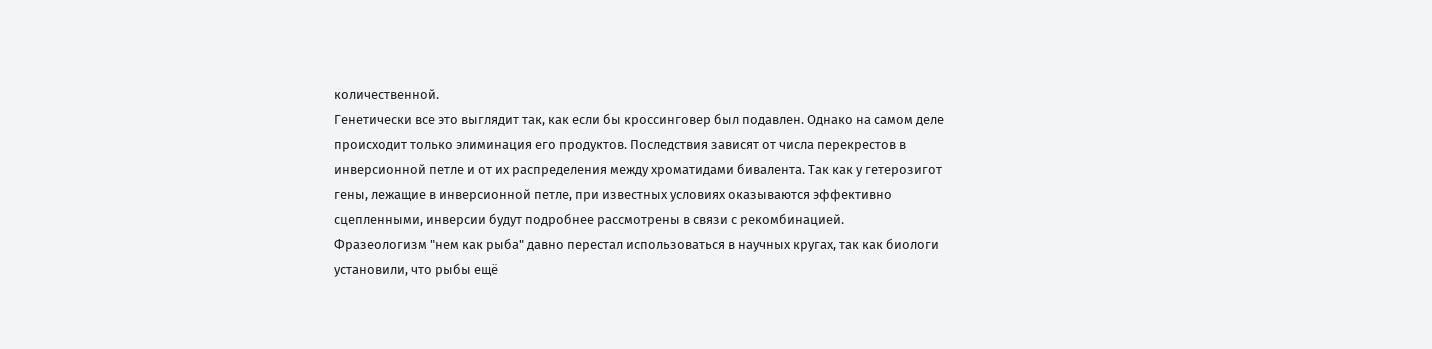количественной.
Генетически все это выглядит так, как если бы кроссинговер был подавлен. Однако на самом деле происходит только элиминация его продуктов. Последствия зависят от числа перекрестов в инверсионной петле и от их распределения между хроматидами бивалента. Так как у гетерозигот гены, лежащие в инверсионной петле, при известных условиях оказываются эффективно сцепленными, инверсии будут подробнее рассмотрены в связи с рекомбинацией.
Фразеологизм "нем как рыба" давно перестал использоваться в научных кругах, так как биологи установили, что рыбы ещё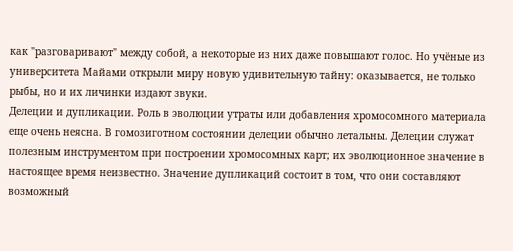как "разговаривают" между собой, а некоторые из них даже повышают голос. Но учёные из университета Майами открыли миру новую удивительную тайну: оказывается, не только рыбы, но и их личинки издают звуки.
Делеции и дупликации. Роль в эволюции утраты или добавления хромосомного материала еще очень неясна. В гомозиготном состоянии делеции обычно летальны. Делеции служат полезным инструментом при построении хромосомных карт; их эволюционное значение в настоящее время неизвестно. Значение дупликаций состоит в том, что они составляют возможный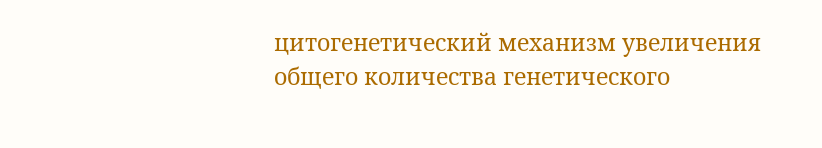цитогенетический механизм увеличения общего количества генетического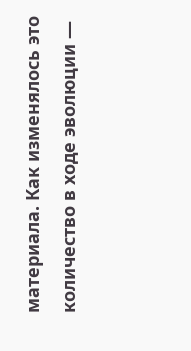материала. Как изменялось это количество в ходе эволюции —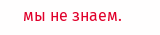мы не знаем.